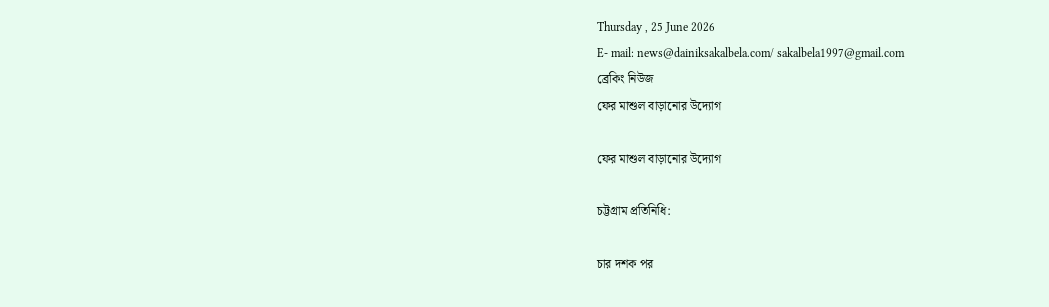Thursday , 25 June 2026
E- mail: news@dainiksakalbela.com/ sakalbela1997@gmail.com
ব্রেকিং নিউজ
ফের মাশুল বাড়ানোর উদ্যোগ

ফের মাশুল বাড়ানোর উদ্যোগ

চট্টগ্রাম প্রতিনিধি:

চার দশক পর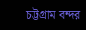চট্টগ্রাম বন্দর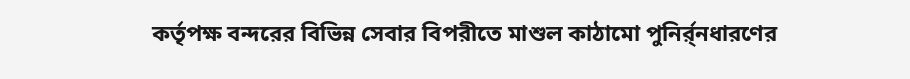কর্তৃপক্ষ বন্দরের বিভিন্ন সেবার বিপরীতে মাশুল কাঠামো পুনির্র্নধারণের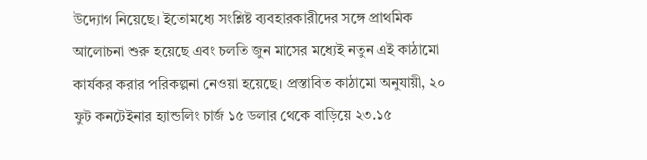উদ্যোগ নিয়েছে। ইতোমধ্যে সংশ্লিষ্ট ব্যবহারকারীদের সঙ্গে প্রাথমিক আলোচনা শুরু হয়েছে এবং চলতি জুন মাসের মধ্যেই নতুন এই কাঠামো কার্যকর করার পরিকল্পনা নেওয়া হয়েছে। প্রস্তাবিত কাঠামো অনুযায়ী, ২০ ফুট কনটেইনার হ্যান্ডলিং চার্জ ১৫ ডলার থেকে বাড়িয়ে ২৩.১৫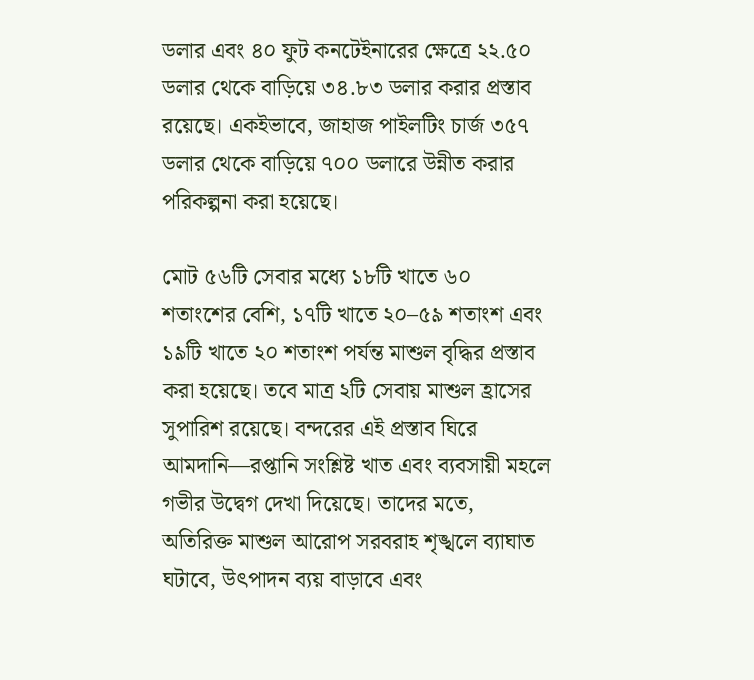ডলার এবং ৪০ ফুট কনটেইনারের ক্ষেত্রে ২২.৫০ ডলার থেকে বাড়িয়ে ৩৪.৮৩ ডলার করার প্রস্তাব রয়েছে। একইভাবে, জাহাজ পাইলটিং চার্জ ৩৫৭ ডলার থেকে বাড়িয়ে ৭০০ ডলারে উন্নীত করার পরিকল্পনা করা হয়েছে।

মোট ৫৬টি সেবার মধ্যে ১৮টি খাতে ৬০ শতাংশের বেশি, ১৭টি খাতে ২০–৫৯ শতাংশ এবং ১৯টি খাতে ২০ শতাংশ পর্যন্ত মাশুল বৃদ্ধির প্রস্তাব করা হয়েছে। তবে মাত্র ২টি সেবায় মাশুল হ্রাসের সুপারিশ রয়েছে। বন্দরের এই প্রস্তাব ঘিরে আমদানি—রপ্তানি সংশ্লিষ্ট খাত এবং ব্যবসায়ী মহলে গভীর উদ্বেগ দেখা দিয়েছে। তাদের মতে, অতিরিক্ত মাশুল আরোপ সরবরাহ শৃঙ্খলে ব্যাঘাত ঘটাবে, উৎপাদন ব্যয় বাড়াবে এবং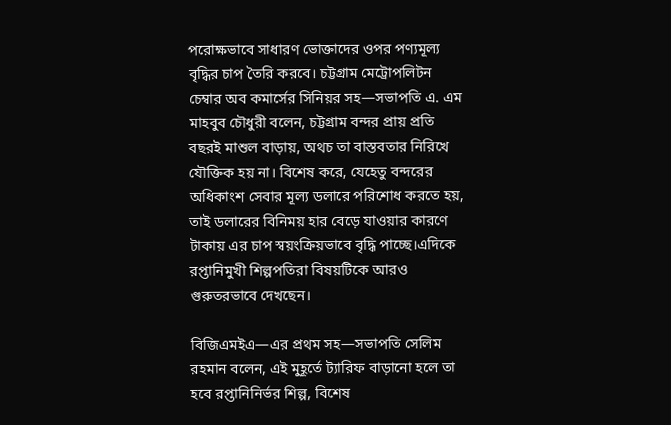পরোক্ষভাবে সাধারণ ভোক্তাদের ওপর পণ্যমূল্য বৃদ্ধির চাপ তৈরি করবে। চট্টগ্রাম মেট্রোপলিটন চেম্বার অব কমার্সের সিনিয়র সহ—সভাপতি এ. এম মাহবুব চৌধুরী বলেন, চট্টগ্রাম বন্দর প্রায় প্রতি বছরই মাশুল বাড়ায়, অথচ তা বাস্তবতার নিরিখে যৌক্তিক হয় না। বিশেষ করে, যেহেতু বন্দরের অধিকাংশ সেবার মূল্য ডলারে পরিশোধ করতে হয়, তাই ডলারের বিনিময় হার বেড়ে যাওয়ার কারণে টাকায় এর চাপ স্বয়ংক্রিয়ভাবে বৃদ্ধি পাচ্ছে।এদিকে রপ্তানিমুখী শিল্পপতিরা বিষয়টিকে আরও গুরুতরভাবে দেখছেন।

বিজিএমইএ—এর প্রথম সহ—সভাপতি সেলিম রহমান বলেন, এই মুহূর্তে ট্যারিফ বাড়ানো হলে তা হবে রপ্তানিনির্ভর শিল্প, বিশেষ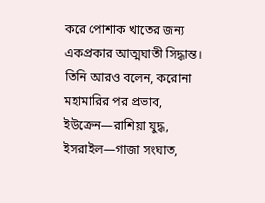করে পোশাক খাতের জন্য একপ্রকার আত্মঘাতী সিদ্ধান্ত। তিনি আরও বলেন, করোনা মহামারির পর প্রভাব, ইউক্রেন—রাশিয়া যুদ্ধ, ইসরাইল—গাজা সংঘাত,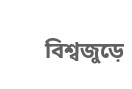বিশ্বজুড়ে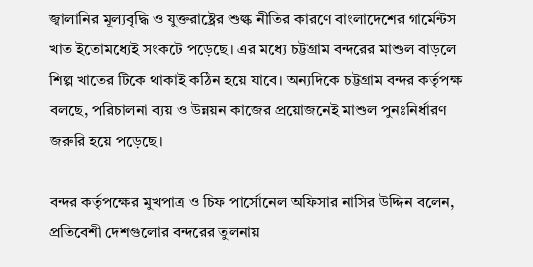জ্বালানির মূল্যবৃদ্ধি ও যুক্তরাষ্ট্রের শুল্ক নীতির কারণে বাংলাদেশের গার্মেন্টস খাত ইতোমধ্যেই সংকটে পড়েছে। এর মধ্যে চট্টগ্রাম বন্দরের মাশুল বাড়লে শিল্প খাতের টিকে থাকাই কঠিন হয়ে যাবে। অন্যদিকে চট্টগ্রাম বন্দর কর্তৃপক্ষ বলছে, পরিচালনা ব্যয় ও উন্নয়ন কাজের প্রয়োজনেই মাশুল পুনঃনির্ধারণ জরুরি হয়ে পড়েছে।

বন্দর কর্তৃপক্ষের মুখপাত্র ও চিফ পার্সোনেল অফিসার নাসির উদ্দিন বলেন, প্রতিবেশী দেশগুলোর বন্দরের তুলনায়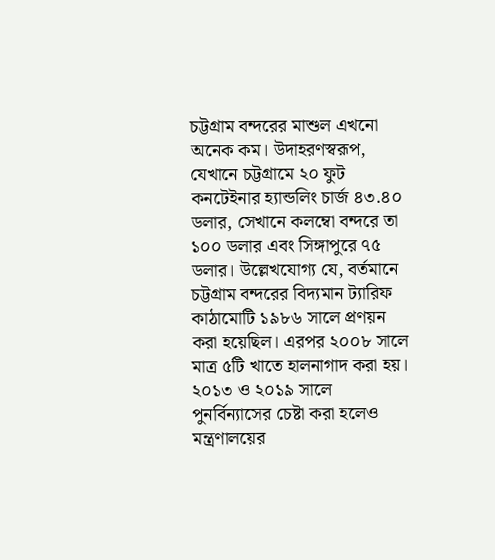চট্টগ্রাম বন্দরের মাশুল এখনো অনেক কম। উদাহরণস্বরূপ, যেখানে চট্টগ্রামে ২০ ফুট কনটেইনার হ্যান্ডলিং চার্জ ৪৩.৪০ ডলার, সেখানে কলম্বো বন্দরে তা ১০০ ডলার এবং সিঙ্গাপুরে ৭৫ ডলার। উল্লেখযোগ্য যে, বর্তমানে চট্টগ্রাম বন্দরের বিদ্যমান ট্যারিফ কাঠামোটি ১৯৮৬ সালে প্রণয়ন করা হয়েছিল। এরপর ২০০৮ সালে মাত্র ৫টি খাতে হালনাগাদ করা হয়। ২০১৩ ও ২০১৯ সালে পুনর্বিন্যাসের চেষ্টা করা হলেও মন্ত্রণালয়ের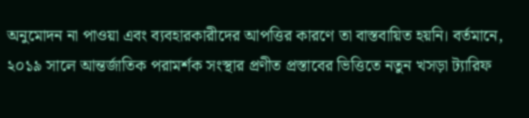অনুমোদন না পাওয়া এবং ব্যবহারকারীদের আপত্তির কারণে তা বাস্তবায়িত হয়নি। বর্তমানে, ২০১৯ সালে আন্তর্জাতিক পরামর্শক সংস্থার প্রণীত প্রস্তাবের ভিত্তিতে নতুন খসড়া ট্যারিফ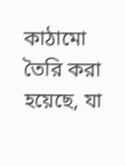কাঠামো তৈরি করা হয়েছে, যা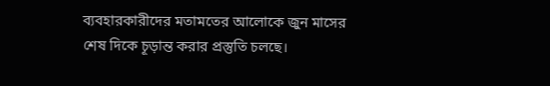ব্যবহারকারীদের মতামতের আলোকে জুন মাসের শেষ দিকে চূড়ান্ত করার প্রস্তুতি চলছে।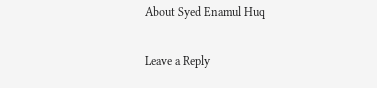About Syed Enamul Huq

Leave a Reply